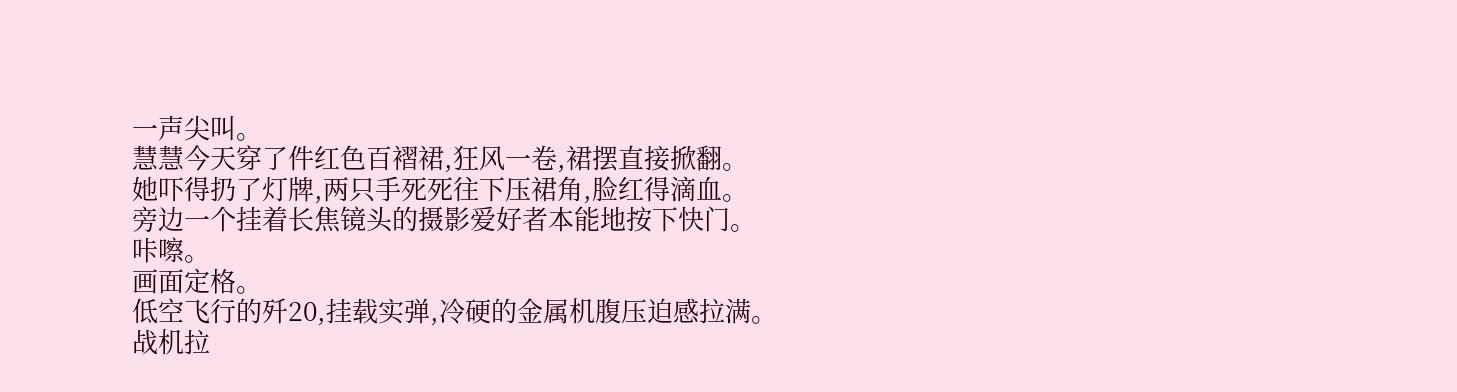一声尖叫。
慧慧今天穿了件红色百褶裙,狂风一卷,裙摆直接掀翻。
她吓得扔了灯牌,两只手死死往下压裙角,脸红得滴血。
旁边一个挂着长焦镜头的摄影爱好者本能地按下快门。
咔嚓。
画面定格。
低空飞行的歼20,挂载实弹,冷硬的金属机腹压迫感拉满。
战机拉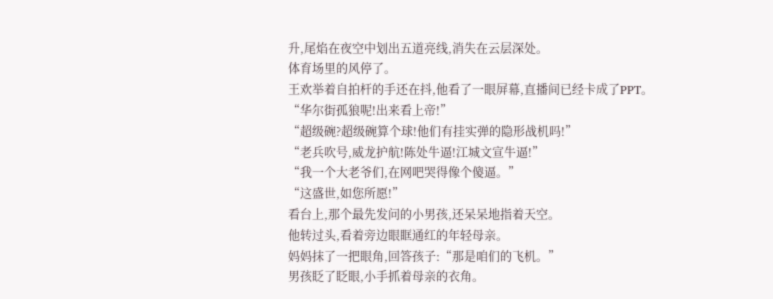升,尾焰在夜空中划出五道亮线,消失在云层深处。
体育场里的风停了。
王欢举着自拍杆的手还在抖,他看了一眼屏幕,直播间已经卡成了PPT。
“华尔街孤狼呢!出来看上帝!”
“超级碗?超级碗算个球!他们有挂实弹的隐形战机吗!”
“老兵吹号,威龙护航!陈处牛逼!江城文宣牛逼!”
“我一个大老爷们,在网吧哭得像个傻逼。”
“这盛世,如您所愿!”
看台上,那个最先发问的小男孩,还呆呆地指着天空。
他转过头,看着旁边眼眶通红的年轻母亲。
妈妈抹了一把眼角,回答孩子:“那是咱们的飞机。”
男孩眨了眨眼,小手抓着母亲的衣角。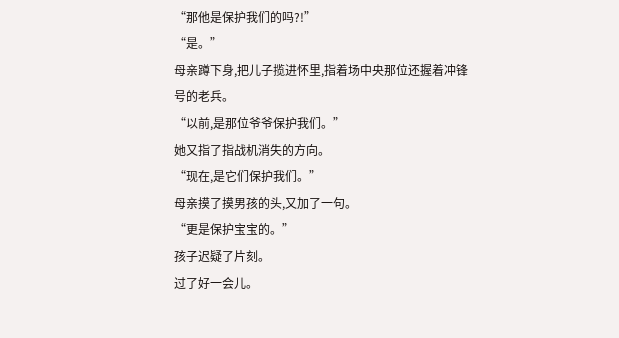“那他是保护我们的吗?!”
“是。”
母亲蹲下身,把儿子揽进怀里,指着场中央那位还握着冲锋号的老兵。
“以前,是那位爷爷保护我们。”
她又指了指战机消失的方向。
“现在,是它们保护我们。”
母亲摸了摸男孩的头,又加了一句。
“更是保护宝宝的。”
孩子迟疑了片刻。
过了好一会儿。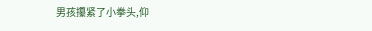男孩攥紧了小拳头,仰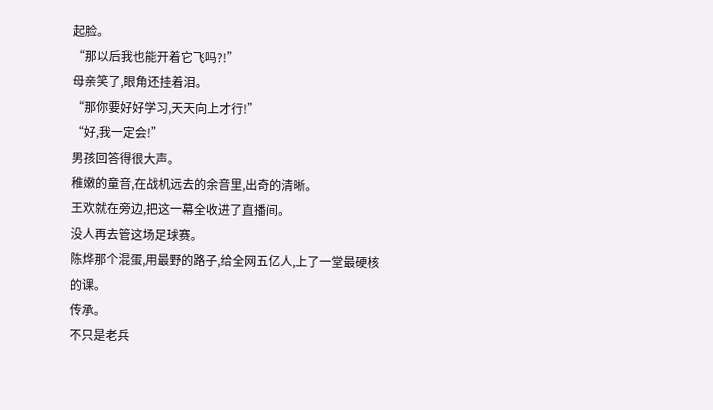起脸。
“那以后我也能开着它飞吗?!”
母亲笑了,眼角还挂着泪。
“那你要好好学习,天天向上才行!”
“好,我一定会!”
男孩回答得很大声。
稚嫩的童音,在战机远去的余音里,出奇的清晰。
王欢就在旁边,把这一幕全收进了直播间。
没人再去管这场足球赛。
陈烨那个混蛋,用最野的路子,给全网五亿人,上了一堂最硬核的课。
传承。
不只是老兵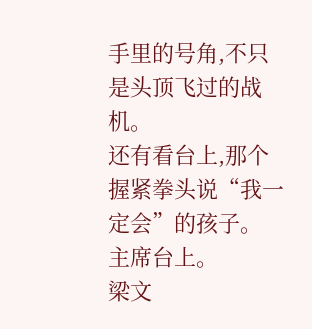手里的号角,不只是头顶飞过的战机。
还有看台上,那个握紧拳头说“我一定会”的孩子。
主席台上。
梁文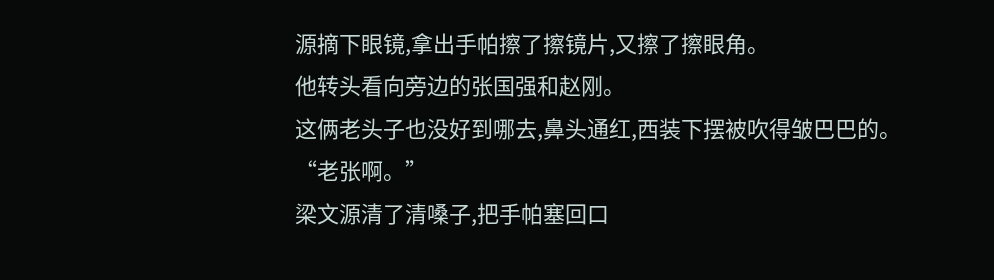源摘下眼镜,拿出手帕擦了擦镜片,又擦了擦眼角。
他转头看向旁边的张国强和赵刚。
这俩老头子也没好到哪去,鼻头通红,西装下摆被吹得皱巴巴的。
“老张啊。”
梁文源清了清嗓子,把手帕塞回口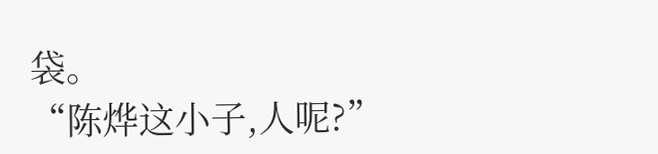袋。
“陈烨这小子,人呢?”